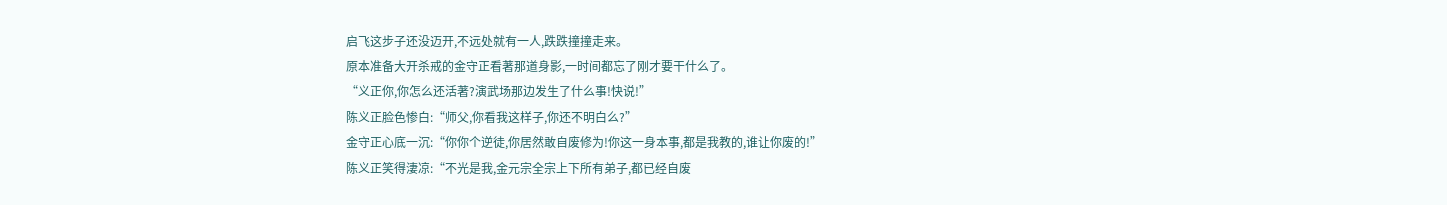启飞这步子还没迈开,不远处就有一人,跌跌撞撞走来。
原本准备大开杀戒的金守正看著那道身影,一时间都忘了刚才要干什么了。
“义正你,你怎么还活著?演武场那边发生了什么事!快说!”
陈义正脸色惨白:“师父,你看我这样子,你还不明白么?”
金守正心底一沉:“你你个逆徒,你居然敢自废修为!你这一身本事,都是我教的,谁让你废的!”
陈义正笑得淒凉:“不光是我,金元宗全宗上下所有弟子,都已经自废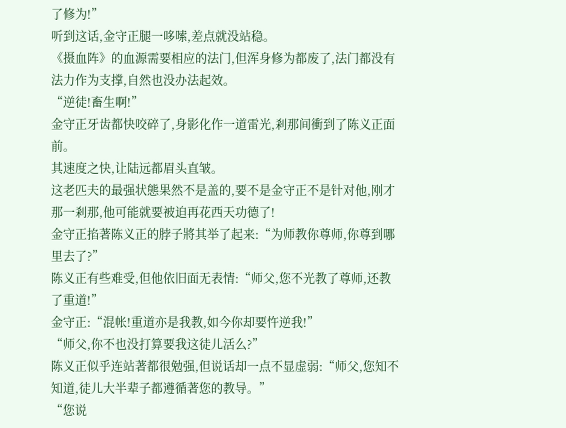了修为!”
听到这话,金守正腿一哆嗦,差点就没站稳。
《摄血阵》的血源需要相应的法门,但浑身修为都废了,法门都没有法力作为支撑,自然也没办法起效。
“逆徒!畜生啊!”
金守正牙齿都快咬碎了,身影化作一道雷光,剎那间衝到了陈义正面前。
其速度之快,让陆远都眉头直皱。
这老匹夫的最强状態果然不是盖的,要不是金守正不是针对他,刚才那一剎那,他可能就要被迫再花西天功德了!
金守正掐著陈义正的脖子將其举了起来:“为师教你尊师,你尊到哪里去了?”
陈义正有些难受,但他依旧面无表情:“师父,您不光教了尊师,还教了重道!”
金守正:“混帐!重道亦是我教,如今你却要忤逆我!”
“师父,你不也没打算要我这徒儿活么?”
陈义正似乎连站著都很勉强,但说话却一点不显虚弱:“师父,您知不知道,徒儿大半辈子都遵循著您的教导。”
“您说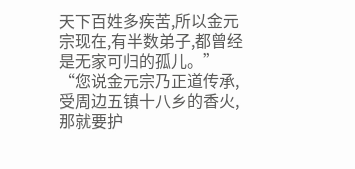天下百姓多疾苦,所以金元宗现在,有半数弟子,都曾经是无家可归的孤儿。”
“您说金元宗乃正道传承,受周边五镇十八乡的香火,那就要护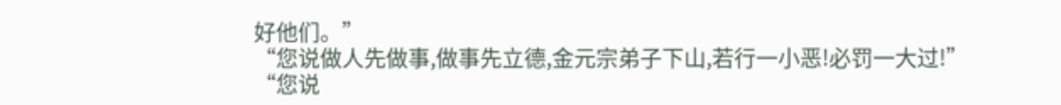好他们。”
“您说做人先做事,做事先立德,金元宗弟子下山,若行一小恶!必罚一大过!”
“您说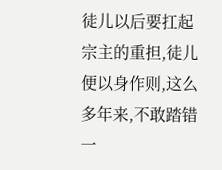徒儿以后要扛起宗主的重担,徒儿便以身作则,这么多年来,不敢踏错一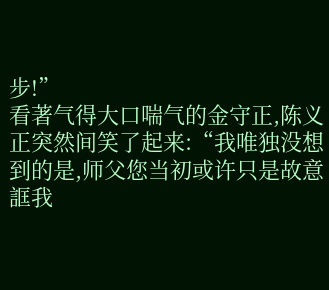步!”
看著气得大口喘气的金守正,陈义正突然间笑了起来:“我唯独没想到的是,师父您当初或许只是故意誆我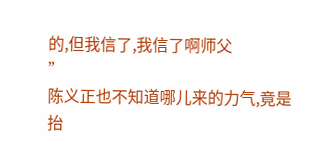的,但我信了,我信了啊师父
”
陈义正也不知道哪儿来的力气,竟是抬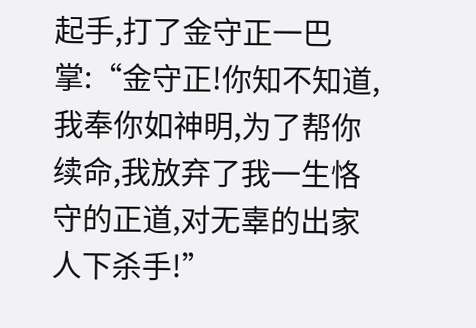起手,打了金守正一巴掌:“金守正!你知不知道,我奉你如神明,为了帮你续命,我放弃了我一生恪守的正道,对无辜的出家人下杀手!”